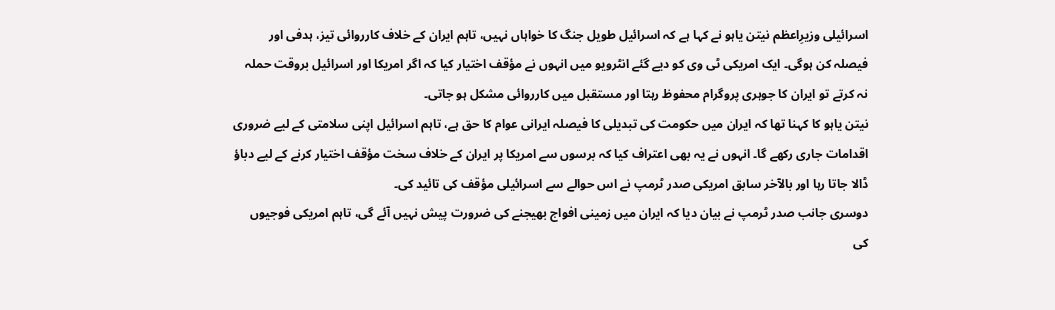اسرائیلی وزیرِاعظم نیتن یاہو نے کہا ہے کہ اسرائیل طویل جنگ کا خواہاں نہیں، تاہم ایران کے خلاف کارروائی تیز، ہدفی اور فیصلہ کن ہوگی۔ ایک امریکی ٹی وی کو دیے گئے انٹرویو میں انہوں نے مؤقف اختیار کیا کہ اگر امریکا اور اسرائیل بروقت حملہ نہ کرتے تو ایران کا جوہری پروگرام محفوظ رہتا اور مستقبل میں کارروائی مشکل ہو جاتی۔
نیتن یاہو کا کہنا تھا کہ ایران میں حکومت کی تبدیلی کا فیصلہ ایرانی عوام کا حق ہے، تاہم اسرائیل اپنی سلامتی کے لیے ضروری اقدامات جاری رکھے گا۔ انہوں نے یہ بھی اعتراف کیا کہ برسوں سے امریکا پر ایران کے خلاف سخت مؤقف اختیار کرنے کے لیے دباؤ ڈالا جاتا رہا اور بالآخر سابق امریکی صدر ٹرمپ نے اس حوالے سے اسرائیلی مؤقف کی تائید کی۔
دوسری جانب صدر ٹرمپ نے بیان دیا کہ ایران میں زمینی افواج بھیجنے کی ضرورت پیش نہیں آئے گی، تاہم امریکی فوجیوں کی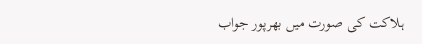ہلاکت کی صورت میں بھرپور جواب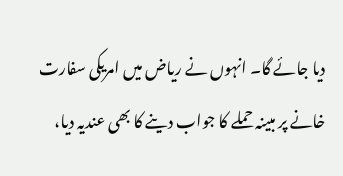دیا جائے گا۔ انہوں نے ریاض میں امریکی سفارت خانے پر مبینہ حملے کا جواب دینے کا بھی عندیہ دیا،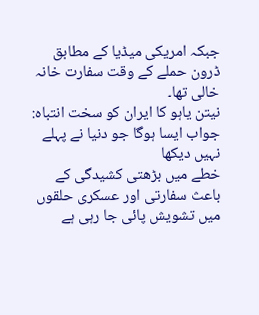جبکہ امریکی میڈیا کے مطابق ڈرون حملے کے وقت سفارت خانہ خالی تھا۔
نیتن یاہو کا ایران کو سخت انتباہ: جواب ایسا ہوگا جو دنیا نے پہلے نہیں دیکھا
خطے میں بڑھتی کشیدگی کے باعث سفارتی اور عسکری حلقوں میں تشویش پائی جا رہی ہے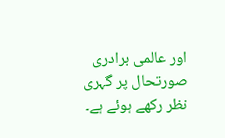اور عالمی برادری صورتحال پر گہری نظر رکھے ہوئے ہے۔